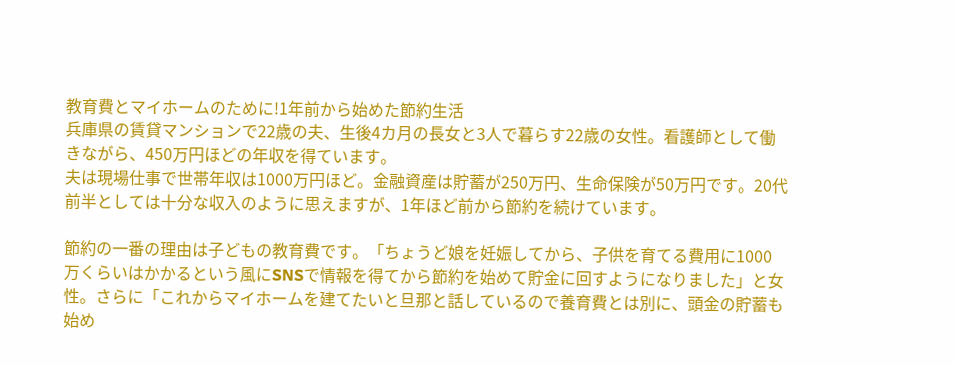教育費とマイホームのために!1年前から始めた節約生活
兵庫県の賃貸マンションで22歳の夫、生後4カ月の長女と3人で暮らす22歳の女性。看護師として働きながら、450万円ほどの年収を得ています。
夫は現場仕事で世帯年収は1000万円ほど。金融資産は貯蓄が250万円、生命保険が50万円です。20代前半としては十分な収入のように思えますが、1年ほど前から節約を続けています。

節約の一番の理由は子どもの教育費です。「ちょうど娘を妊娠してから、子供を育てる費用に1000万くらいはかかるという風にSNSで情報を得てから節約を始めて貯金に回すようになりました」と女性。さらに「これからマイホームを建てたいと旦那と話しているので養育費とは別に、頭金の貯蓄も始め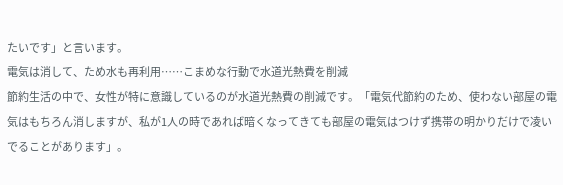たいです」と言います。
電気は消して、ため水も再利用……こまめな行動で水道光熱費を削減
節約生活の中で、女性が特に意識しているのが水道光熱費の削減です。「電気代節約のため、使わない部屋の電気はもちろん消しますが、私が1人の時であれば暗くなってきても部屋の電気はつけず携帯の明かりだけで凌いでることがあります」。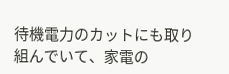待機電力のカットにも取り組んでいて、家電の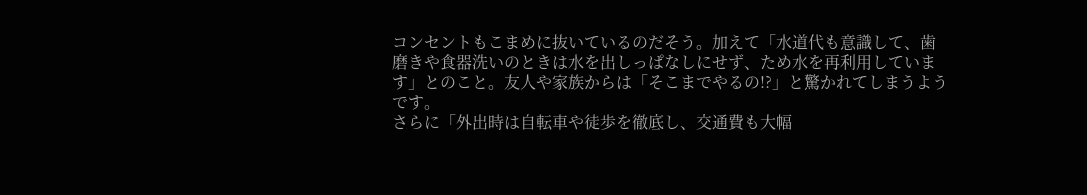コンセントもこまめに抜いているのだそう。加えて「水道代も意識して、歯磨きや食器洗いのときは水を出しっぱなしにせず、ため水を再利用しています」とのこと。友人や家族からは「そこまでやるの!?」と驚かれてしまうようです。
さらに「外出時は自転車や徒歩を徹底し、交通費も大幅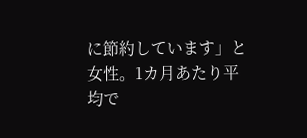に節約しています」と女性。1カ月あたり平均で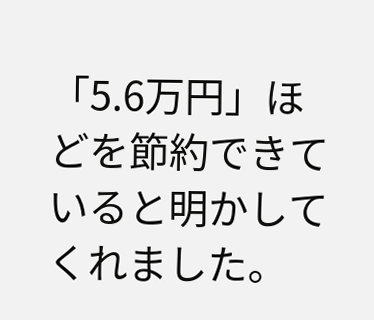「5.6万円」ほどを節約できていると明かしてくれました。